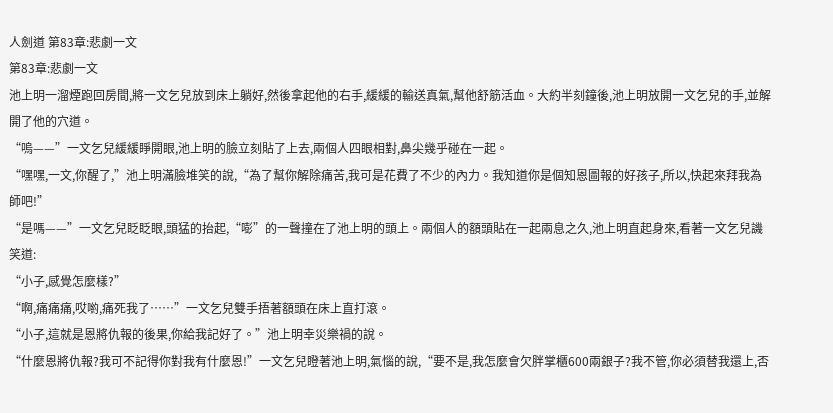人劍道 第83章:悲劇一文
第83章:悲劇一文
池上明一溜煙跑回房間,將一文乞兒放到床上躺好,然後拿起他的右手,緩緩的輸送真氣,幫他舒筋活血。大約半刻鐘後,池上明放開一文乞兒的手,並解開了他的穴道。
“嗚——”一文乞兒緩緩睜開眼,池上明的臉立刻貼了上去,兩個人四眼相對,鼻尖幾乎碰在一起。
“嘿嘿,一文,你醒了,”池上明滿臉堆笑的說,“為了幫你解除痛苦,我可是花費了不少的內力。我知道你是個知恩圖報的好孩子,所以,快起來拜我為師吧!”
“是嗎——”一文乞兒眨眨眼,頭猛的抬起,“嘭”的一聲撞在了池上明的頭上。兩個人的額頭貼在一起兩息之久,池上明直起身來,看著一文乞兒譏笑道:
“小子,感覺怎麼樣?”
“啊,痛痛痛,哎喲,痛死我了……”一文乞兒雙手捂著額頭在床上直打滾。
“小子,這就是恩將仇報的後果,你給我記好了。”池上明幸災樂禍的說。
“什麼恩將仇報?我可不記得你對我有什麼恩!”一文乞兒瞪著池上明,氣惱的說,“要不是,我怎麼會欠胖掌櫃600兩銀子?我不管,你必須替我還上,否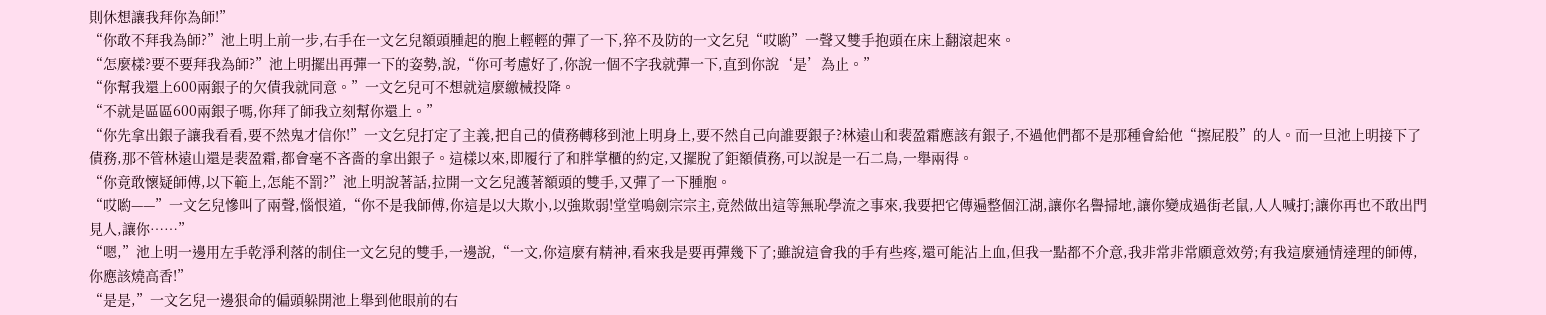則休想讓我拜你為師!”
“你敢不拜我為師?”池上明上前一步,右手在一文乞兒額頭腫起的胞上輕輕的彈了一下,猝不及防的一文乞兒“哎喲”一聲又雙手抱頭在床上翻滾起來。
“怎麼樣?要不要拜我為師?”池上明擺出再彈一下的姿勢,說,“你可考慮好了,你說一個不字我就彈一下,直到你說‘是’為止。”
“你幫我還上600兩銀子的欠債我就同意。”一文乞兒可不想就這麼繳械投降。
“不就是區區600兩銀子嗎,你拜了師我立刻幫你還上。”
“你先拿出銀子讓我看看,要不然鬼才信你!”一文乞兒打定了主義,把自己的債務轉移到池上明身上,要不然自己向誰要銀子?林遠山和裴盈霜應該有銀子,不過他們都不是那種會給他“擦屁股”的人。而一旦池上明接下了債務,那不管林遠山還是裴盈霜,都會毫不吝嗇的拿出銀子。這樣以來,即履行了和胖掌櫃的約定,又擺脫了鉅額債務,可以說是一石二鳥,一舉兩得。
“你竟敢懷疑師傅,以下範上,怎能不罰?”池上明說著話,拉開一文乞兒護著額頭的雙手,又彈了一下腫胞。
“哎喲——”一文乞兒慘叫了兩聲,惱恨道,“你不是我師傅,你這是以大欺小,以強欺弱!堂堂鳴劍宗宗主,竟然做出這等無恥學流之事來,我要把它傳遍整個江湖,讓你名譽掃地,讓你變成過街老鼠,人人喊打;讓你再也不敢出門見人,讓你……”
“嗯,”池上明一邊用左手乾淨利落的制住一文乞兒的雙手,一邊說,“一文,你這麼有精神,看來我是要再彈幾下了;雖說這會我的手有些疼,還可能沾上血,但我一點都不介意,我非常非常願意效勞;有我這麼通情達理的師傅,你應該燒高香!”
“是是,”一文乞兒一邊狠命的偏頭躲開池上舉到他眼前的右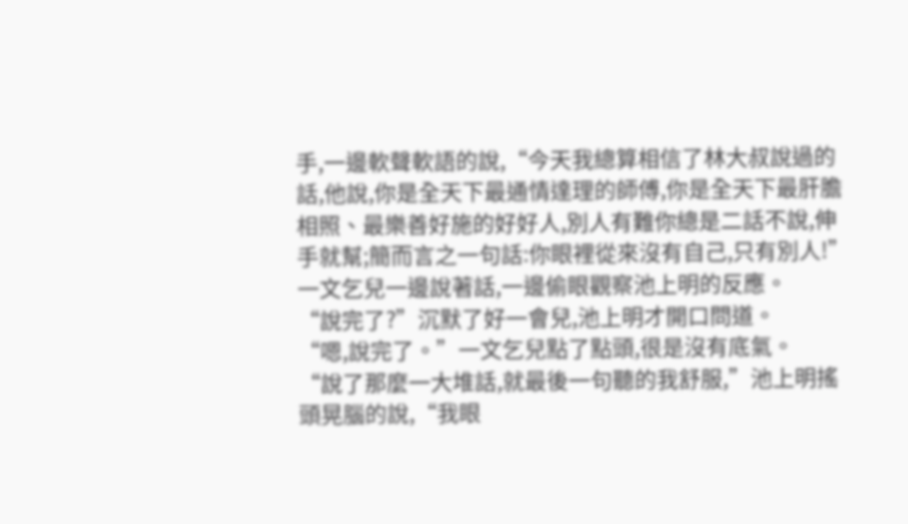手,一邊軟聲軟語的說,“今天我總算相信了林大叔說過的話,他說,你是全天下最通情達理的師傅,你是全天下最肝膽相照、最樂善好施的好好人,別人有難你總是二話不說,伸手就幫;簡而言之一句話:你眼裡從來沒有自己,只有別人!”
一文乞兒一邊說著話,一邊偷眼觀察池上明的反應。
“說完了?”沉默了好一會兒,池上明才開口問道。
“嗯,說完了。”一文乞兒點了點頭,很是沒有底氣。
“說了那麼一大堆話,就最後一句聽的我舒服,”池上明搖頭晃腦的說,“我眼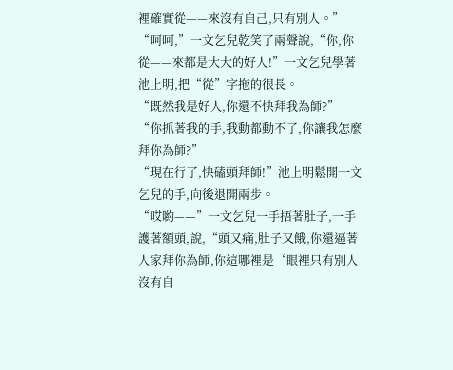裡確實從——來沒有自己,只有別人。”
“呵呵,”一文乞兒乾笑了兩聲說,“你,你從——來都是大大的好人!”一文乞兒學著池上明,把“從”字拖的很長。
“既然我是好人,你還不快拜我為師?”
“你抓著我的手,我動都動不了,你讓我怎麼拜你為師?”
“現在行了,快磕頭拜師!”池上明鬆開一文乞兒的手,向後退開兩步。
“哎喲——”一文乞兒一手捂著肚子,一手護著額頭,說,“頭又痛,肚子又餓,你還逼著人家拜你為師,你這哪裡是‘眼裡只有別人沒有自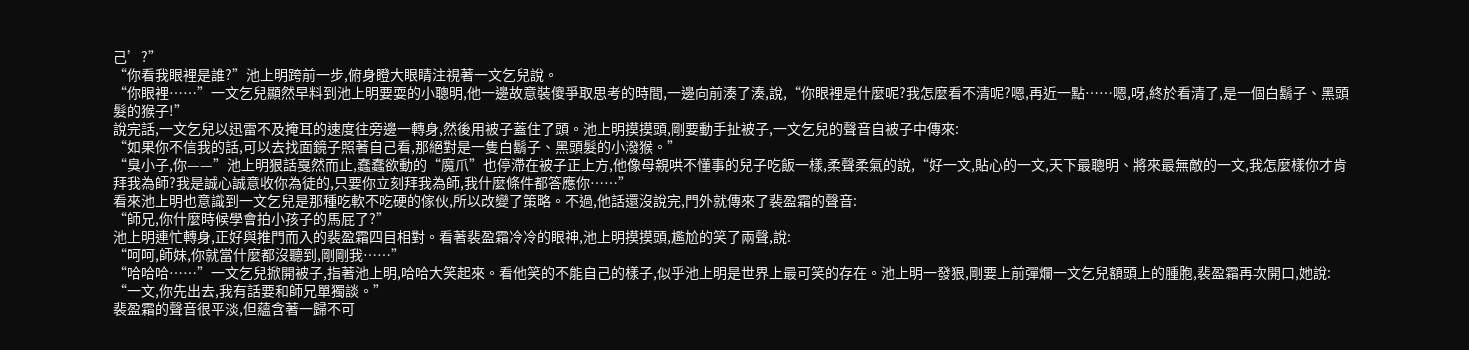己’?”
“你看我眼裡是誰?”池上明跨前一步,俯身瞪大眼睛注視著一文乞兒說。
“你眼裡……”一文乞兒顯然早料到池上明要耍的小聰明,他一邊故意裝傻爭取思考的時間,一邊向前湊了湊,說,“你眼裡是什麼呢?我怎麼看不清呢?嗯,再近一點……嗯,呀,終於看清了,是一個白鬍子、黑頭髮的猴子!”
說完話,一文乞兒以迅雷不及掩耳的速度往旁邊一轉身,然後用被子蓋住了頭。池上明摸摸頭,剛要動手扯被子,一文乞兒的聲音自被子中傳來:
“如果你不信我的話,可以去找面鏡子照著自己看,那絕對是一隻白鬍子、黑頭髮的小潑猴。”
“臭小子,你——”池上明狠話戛然而止,蠢蠢欲動的“魔爪”也停滯在被子正上方,他像母親哄不懂事的兒子吃飯一樣,柔聲柔氣的說,“好一文,貼心的一文,天下最聰明、將來最無敵的一文,我怎麼樣你才肯拜我為師?我是誠心誠意收你為徒的,只要你立刻拜我為師,我什麼條件都答應你……”
看來池上明也意識到一文乞兒是那種吃軟不吃硬的傢伙,所以改變了策略。不過,他話還沒說完,門外就傳來了裴盈霜的聲音:
“師兄,你什麼時候學會拍小孩子的馬屁了?”
池上明連忙轉身,正好與推門而入的裴盈霜四目相對。看著裴盈霜冷冷的眼神,池上明摸摸頭,尷尬的笑了兩聲,說:
“呵呵,師妹,你就當什麼都沒聽到,剛剛我……”
“哈哈哈……”一文乞兒掀開被子,指著池上明,哈哈大笑起來。看他笑的不能自己的樣子,似乎池上明是世界上最可笑的存在。池上明一發狠,剛要上前彈爛一文乞兒額頭上的腫胞,裴盈霜再次開口,她說:
“一文,你先出去,我有話要和師兄單獨談。”
裴盈霜的聲音很平淡,但蘊含著一歸不可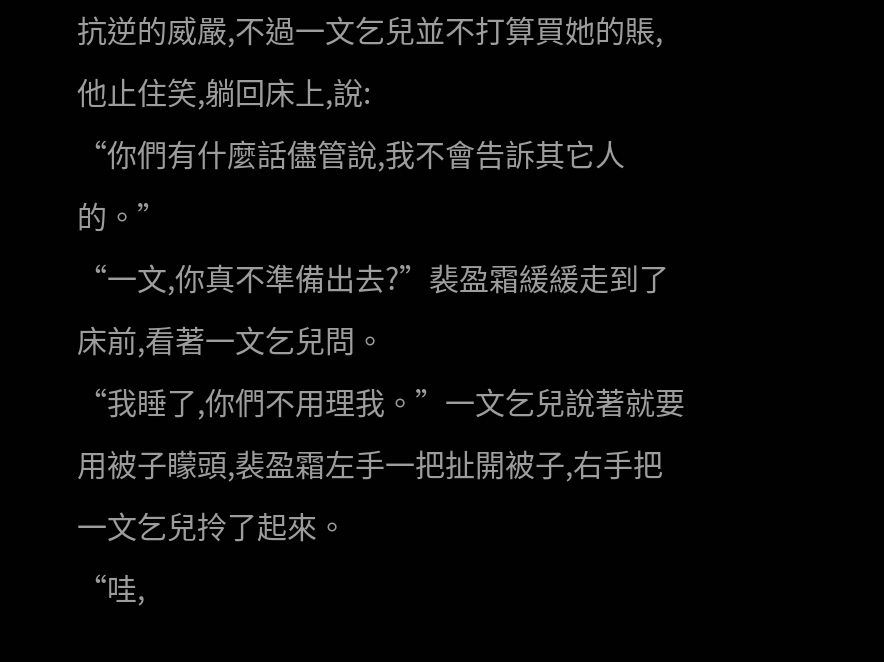抗逆的威嚴,不過一文乞兒並不打算買她的賬,他止住笑,躺回床上,說:
“你們有什麼話儘管說,我不會告訴其它人的。”
“一文,你真不準備出去?”裴盈霜緩緩走到了床前,看著一文乞兒問。
“我睡了,你們不用理我。”一文乞兒說著就要用被子矇頭,裴盈霜左手一把扯開被子,右手把一文乞兒拎了起來。
“哇,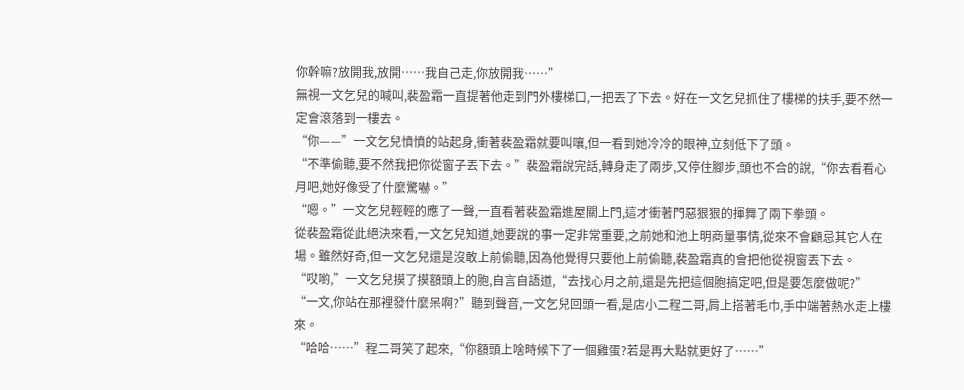你幹嘛?放開我,放開……我自己走,你放開我……”
無視一文乞兒的喊叫,裴盈霜一直提著他走到門外樓梯口,一把丟了下去。好在一文乞兒抓住了樓梯的扶手,要不然一定會滾落到一樓去。
“你——”一文乞兒憤憤的站起身,衝著裴盈霜就要叫嚷,但一看到她冷冷的眼神,立刻低下了頭。
“不準偷聽,要不然我把你從窗子丟下去。”裴盈霜說完話,轉身走了兩步,又停住腳步,頭也不合的說,“你去看看心月吧,她好像受了什麼驚嚇。”
“嗯。”一文乞兒輕輕的應了一聲,一直看著裴盈霜進屋關上門,這才衝著門惡狠狠的揮舞了兩下拳頭。
從裴盈霜從此絕決來看,一文乞兒知道,她要說的事一定非常重要,之前她和池上明商量事情,從來不會顧忌其它人在場。雖然好奇,但一文乞兒還是沒敢上前偷聽,因為他覺得只要他上前偷聽,裴盈霜真的會把他從視窗丟下去。
“哎喲,”一文乞兒摸了摸額頭上的胞,自言自語道,“去找心月之前,還是先把這個胞搞定吧,但是要怎麼做呢?”
“一文,你站在那裡發什麼呆啊?”聽到聲音,一文乞兒回頭一看,是店小二程二哥,肩上搭著毛巾,手中端著熱水走上樓來。
“哈哈……”程二哥笑了起來,“你額頭上啥時候下了一個雞蛋?若是再大點就更好了……”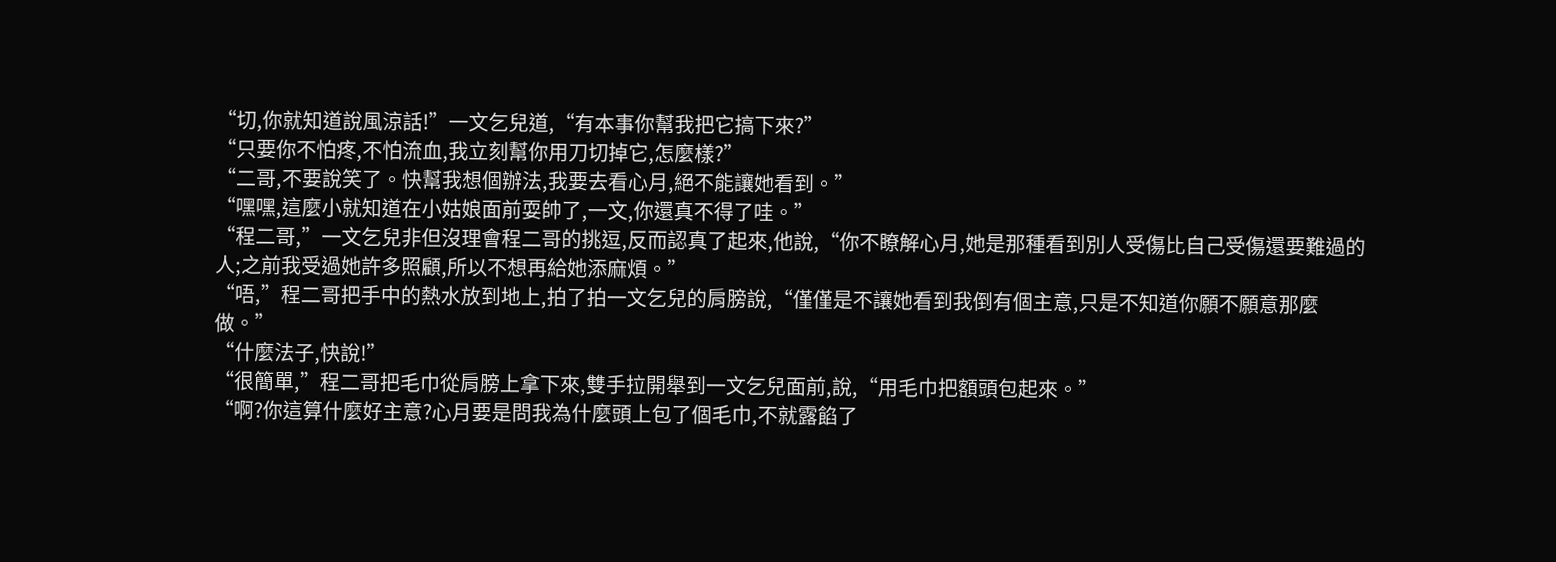“切,你就知道說風涼話!”一文乞兒道,“有本事你幫我把它搞下來?”
“只要你不怕疼,不怕流血,我立刻幫你用刀切掉它,怎麼樣?”
“二哥,不要說笑了。快幫我想個辦法,我要去看心月,絕不能讓她看到。”
“嘿嘿,這麼小就知道在小姑娘面前耍帥了,一文,你還真不得了哇。”
“程二哥,”一文乞兒非但沒理會程二哥的挑逗,反而認真了起來,他說,“你不瞭解心月,她是那種看到別人受傷比自己受傷還要難過的人;之前我受過她許多照顧,所以不想再給她添麻煩。”
“唔,”程二哥把手中的熱水放到地上,拍了拍一文乞兒的肩膀說,“僅僅是不讓她看到我倒有個主意,只是不知道你願不願意那麼做。”
“什麼法子,快說!”
“很簡單,”程二哥把毛巾從肩膀上拿下來,雙手拉開舉到一文乞兒面前,說,“用毛巾把額頭包起來。”
“啊?你這算什麼好主意?心月要是問我為什麼頭上包了個毛巾,不就露餡了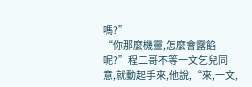嗎?”
“你那麼機靈,怎麼會露餡呢?”程二哥不等一文乞兒同意,就動起手來,他說,“來,一文,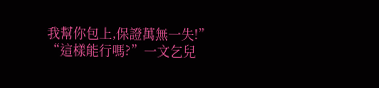我幫你包上,保證萬無一失!”
“這樣能行嗎?”一文乞兒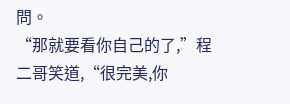問。
“那就要看你自己的了,”程二哥笑道,“很完美,你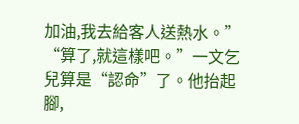加油,我去給客人送熱水。”
“算了,就這樣吧。”一文乞兒算是“認命”了。他抬起腳,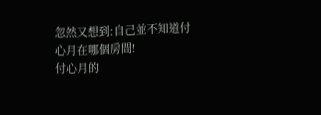忽然又想到:自己並不知道付心月在哪個房間!
付心月的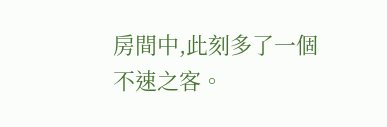房間中,此刻多了一個不速之客。